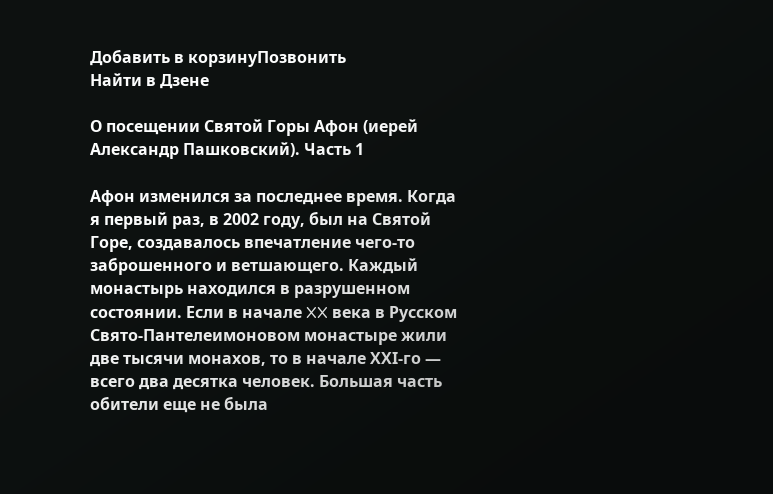Добавить в корзинуПозвонить
Найти в Дзене

О посещении Святой Горы Афон (иерей Александр Пашковский). Часть 1

Афон изменился за последнее время. Когда я первый раз, в 2002 году, был на Святой Горе, создавалось впечатление чего-то заброшенного и ветшающего. Каждый монастырь находился в разрушенном состоянии. Если в начале XX века в Русском Свято-Пантелеимоновом монастыре жили две тысячи монахов, то в начале ХХI-го — всего два десятка человек. Большая часть обители еще не была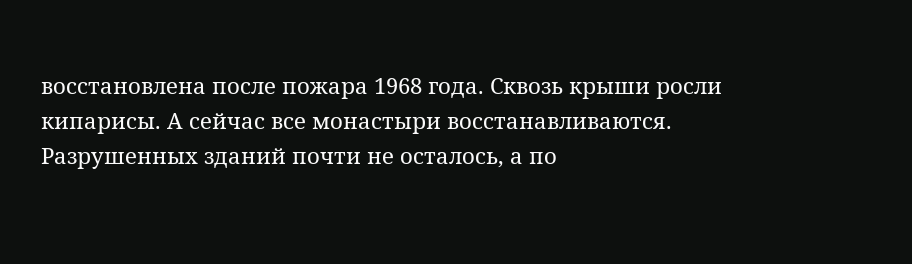восстановлена после пожара 1968 года. Сквозь крыши росли кипарисы. А сейчас все монастыри восстанавливаются. Разрушенных зданий почти не осталось, а по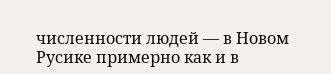численности людей — в Новом Русике примерно как и в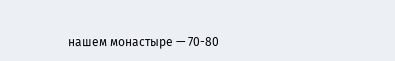нашем монастыре — 70-80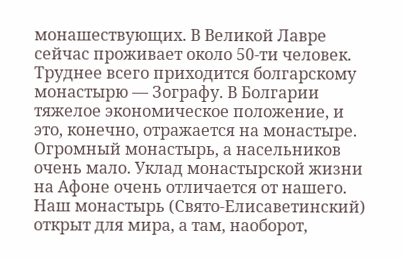монашествующих. В Великой Лавре сейчас проживает около 50-ти человек. Труднее всего приходится болгарскому монастырю — Зографу. В Болгарии тяжелое экономическое положение, и это, конечно, отражается на монастыре. Огромный монастырь, а насельников очень мало. Уклад монастырской жизни на Афоне очень отличается от нашего. Наш монастырь (Свято-Елисаветинский) открыт для мира, а там, наоборот,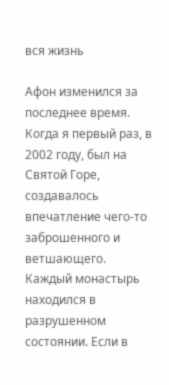вся жизнь

Афон изменился за последнее время. Когда я первый раз, в 2002 году, был на Святой Горе, создавалось впечатление чего-то заброшенного и ветшающего. Каждый монастырь находился в разрушенном состоянии. Если в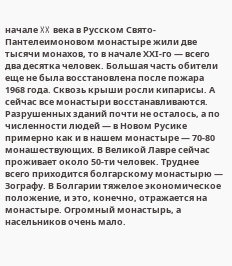начале XX века в Русском Свято-Пантелеимоновом монастыре жили две тысячи монахов, то в начале ХХI-го — всего два десятка человек. Большая часть обители еще не была восстановлена после пожара 1968 года. Сквозь крыши росли кипарисы. А сейчас все монастыри восстанавливаются. Разрушенных зданий почти не осталось, а по численности людей — в Новом Русике примерно как и в нашем монастыре — 70-80 монашествующих. В Великой Лавре сейчас проживает около 50-ти человек. Труднее всего приходится болгарскому монастырю — Зографу. В Болгарии тяжелое экономическое положение, и это, конечно, отражается на монастыре. Огромный монастырь, а насельников очень мало.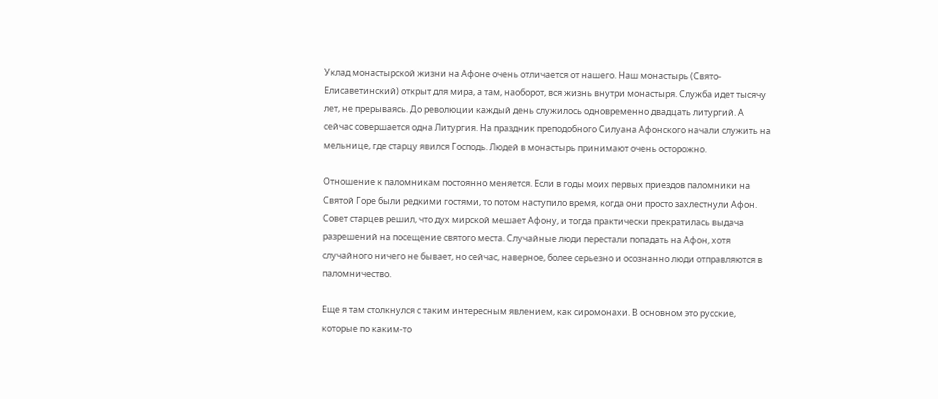Уклад монастырской жизни на Афоне очень отличается от нашего. Наш монастырь (Свято-Елисаветинский) открыт для мира, а там, наоборот, вся жизнь внутри монастыря. Служба идет тысячу лет, не прерываясь. До революции каждый день служилось одновременно двадцать литургий. А сейчас совершается одна Литургия. На праздник преподобного Силуана Афонского начали служить на мельнице, где старцу явился Господь. Людей в монастырь принимают очень осторожно.

Отношение к паломникам постоянно меняется. Если в годы моих первых приездов паломники на Святой Горе были редкими гостями, то потом наступило время, когда они просто захлестнули Афон. Совет старцев решил, что дух мирской мешает Афону, и тогда практически прекратилась выдача разрешений на посещение святого места. Случайные люди перестали попадать на Афон, хотя случайного ничего не бывает, но сейчас, наверное, более серьезно и осознанно люди отправляются в паломничество.

Еще я там столкнулся с таким интересным явлением, как сиромонахи. В основном это русские, которые по каким-то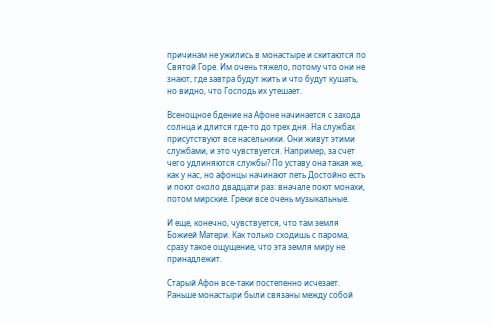причинам не ужились в монастыре и скитаются по Святой Горе. Им очень тяжело, потому что они не знают, где завтра будут жить и что будут кушать, но видно, что Господь их утешает.

Всенощное бдение на Афоне начинается с захода солнца и длится где-то до трех дня. На службах присутствуют все насельники. Они живут этими службами, и это чувствуется. Например, за счет чего удлиняются службы? По уставу она такая же, как у нас, но афонцы начинают петь Достойно есть и поют около двадцати раз: вначале поют монахи, потом мирские. Греки все очень музыкальные.

И еще, конечно, чувствуется, что там земля Божией Матери. Как только сходишь с парома, сразу такое ощущение, что эта земля миру не принадлежит.

Старый Афон все-таки постепенно исчезает. Раньше монастыри были связаны между собой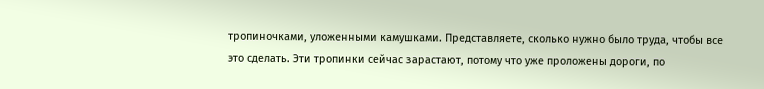тропиночками, уложенными камушками. Представляете, сколько нужно было труда, чтобы все это сделать. Эти тропинки сейчас зарастают, потому что уже проложены дороги, по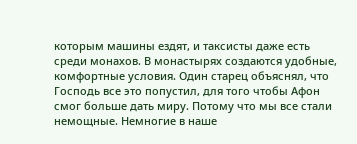которым машины ездят, и таксисты даже есть среди монахов. В монастырях создаются удобные, комфортные условия. Один старец объяснял, что Господь все это попустил, для того чтобы Афон смог больше дать миру. Потому что мы все стали немощные. Немногие в наше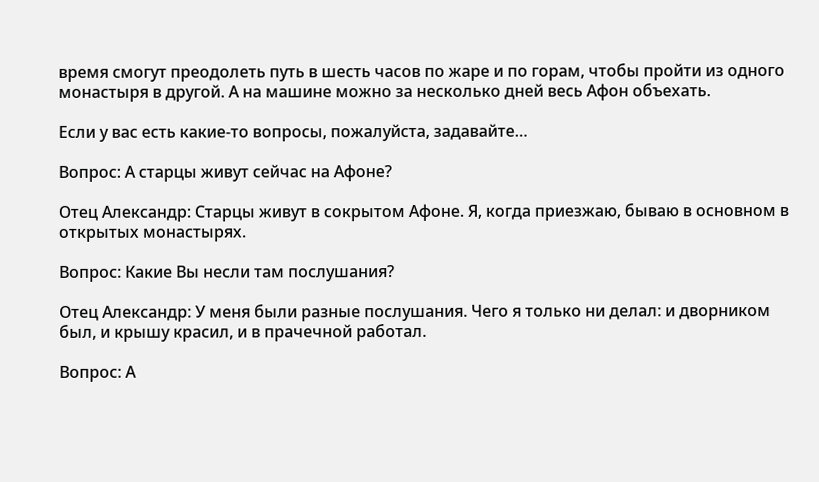время смогут преодолеть путь в шесть часов по жаре и по горам, чтобы пройти из одного монастыря в другой. А на машине можно за несколько дней весь Афон объехать.

Если у вас есть какие-то вопросы, пожалуйста, задавайте…

Вопрос: А старцы живут сейчас на Афоне?

Отец Александр: Старцы живут в сокрытом Афоне. Я, когда приезжаю, бываю в основном в открытых монастырях.

Вопрос: Какие Вы несли там послушания?

Отец Александр: У меня были разные послушания. Чего я только ни делал: и дворником был, и крышу красил, и в прачечной работал.

Вопрос: А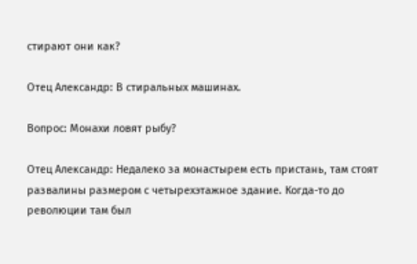стирают они как?

Отец Александр: В стиральных машинах.

Вопрос: Монахи ловят рыбу?

Отец Александр: Недалеко за монастырем есть пристань, там стоят развалины размером с четырехэтажное здание. Когда-то до революции там был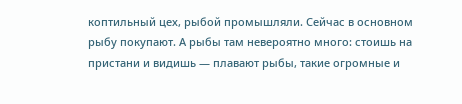коптильный цех, рыбой промышляли. Сейчас в основном рыбу покупают. А рыбы там невероятно много: стоишь на пристани и видишь — плавают рыбы, такие огромные и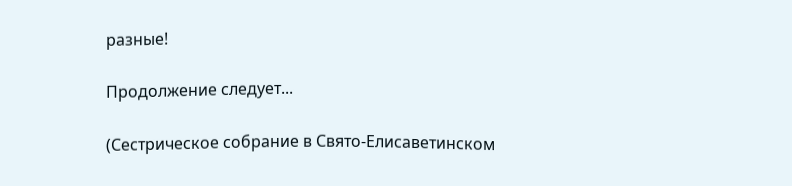разные!

Продолжение следует...

(Сестрическое собрание в Свято-Елисаветинском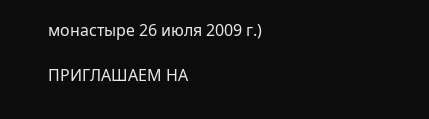монастыре 26 июля 2009 г.)

ПРИГЛАШАЕМ НА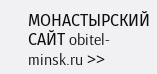МОНАСТЫРСКИЙ САЙТ obitel-minsk.ru >>